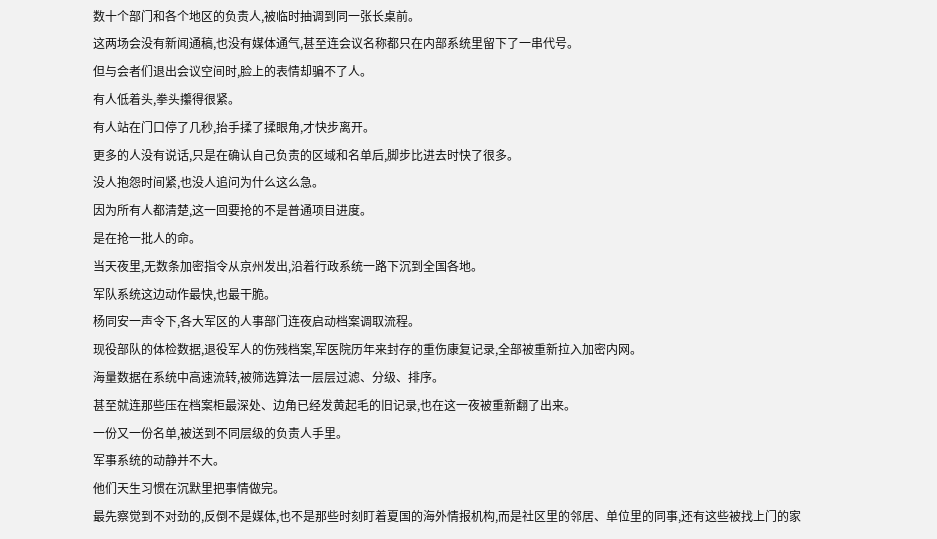数十个部门和各个地区的负责人,被临时抽调到同一张长桌前。
这两场会没有新闻通稿,也没有媒体通气,甚至连会议名称都只在内部系统里留下了一串代号。
但与会者们退出会议空间时,脸上的表情却骗不了人。
有人低着头,拳头攥得很紧。
有人站在门口停了几秒,抬手揉了揉眼角,才快步离开。
更多的人没有说话,只是在确认自己负责的区域和名单后,脚步比进去时快了很多。
没人抱怨时间紧,也没人追问为什么这么急。
因为所有人都清楚,这一回要抢的不是普通项目进度。
是在抢一批人的命。
当天夜里,无数条加密指令从京州发出,沿着行政系统一路下沉到全国各地。
军队系统这边动作最快,也最干脆。
杨同安一声令下,各大军区的人事部门连夜启动档案调取流程。
现役部队的体检数据,退役军人的伤残档案,军医院历年来封存的重伤康复记录,全部被重新拉入加密内网。
海量数据在系统中高速流转,被筛选算法一层层过滤、分级、排序。
甚至就连那些压在档案柜最深处、边角已经发黄起毛的旧记录,也在这一夜被重新翻了出来。
一份又一份名单,被送到不同层级的负责人手里。
军事系统的动静并不大。
他们天生习惯在沉默里把事情做完。
最先察觉到不对劲的,反倒不是媒体,也不是那些时刻盯着夏国的海外情报机构,而是社区里的邻居、单位里的同事,还有这些被找上门的家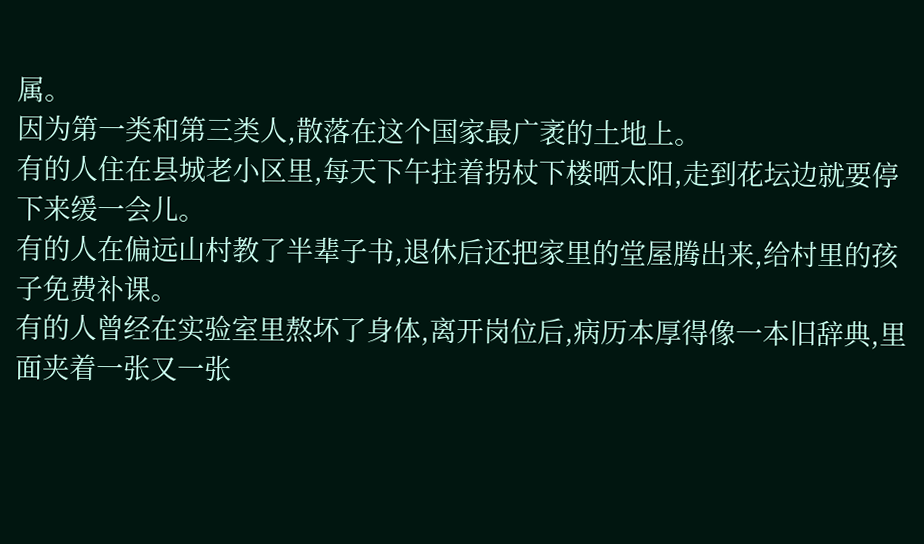属。
因为第一类和第三类人,散落在这个国家最广袤的土地上。
有的人住在县城老小区里,每天下午拄着拐杖下楼晒太阳,走到花坛边就要停下来缓一会儿。
有的人在偏远山村教了半辈子书,退休后还把家里的堂屋腾出来,给村里的孩子免费补课。
有的人曾经在实验室里熬坏了身体,离开岗位后,病历本厚得像一本旧辞典,里面夹着一张又一张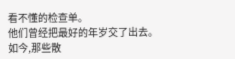看不懂的检查单。
他们曾经把最好的年岁交了出去。
如今,那些散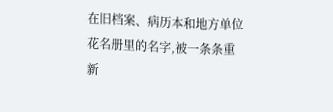在旧档案、病历本和地方单位花名册里的名字,被一条条重新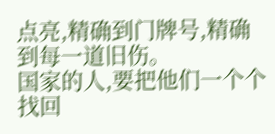点亮,精确到门牌号,精确到每一道旧伤。
国家的人,要把他们一个个找回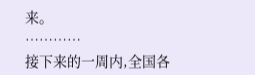来。
…………
接下来的一周内,全国各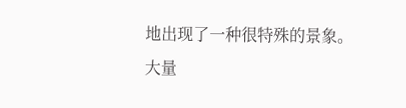地出现了一种很特殊的景象。
大量